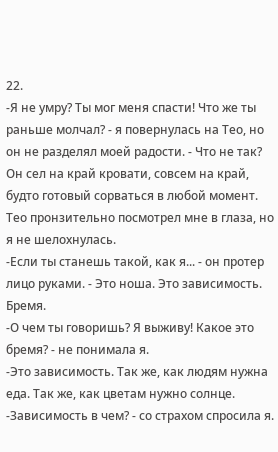22.
-Я не умру? Ты мог меня спасти! Что же ты раньше молчал? - я повернулась на Тео, но он не разделял моей радости. - Что не так?
Он сел на край кровати, совсем на край, будто готовый сорваться в любой момент. Тео пронзительно посмотрел мне в глаза, но я не шелохнулась.
-Если ты станешь такой, как я... - он протер лицо руками. - Это ноша. Это зависимость. Бремя.
-О чем ты говоришь? Я выживу! Какое это бремя? - не понимала я.
-Это зависимость. Так же, как людям нужна еда. Так же, как цветам нужно солнце.
-Зависимость в чем? - со страхом спросила я.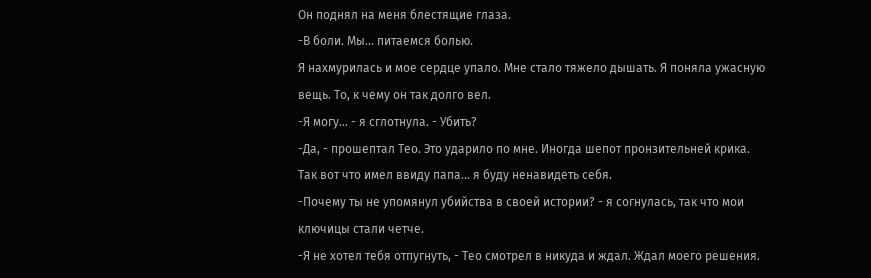Он поднял на меня блестящие глаза.
-В боли. Мы... питаемся болью.
Я нахмурилась и мое сердце упало. Мне стало тяжело дышать. Я поняла ужасную вещь. То, к чему он так долго вел.
-Я могу... - я сглотнула. - Убить?
-Да, - прошептал Тео. Это ударило по мне. Иногда шепот пронзительней крика.
Так вот что имел ввиду папа... я буду ненавидеть себя.
-Почему ты не упомянул убийства в своей истории? - я согнулась, так что мои ключицы стали четче.
-Я не хотел тебя отпугнуть, - Тео смотрел в никуда и ждал. Ждал моего решения.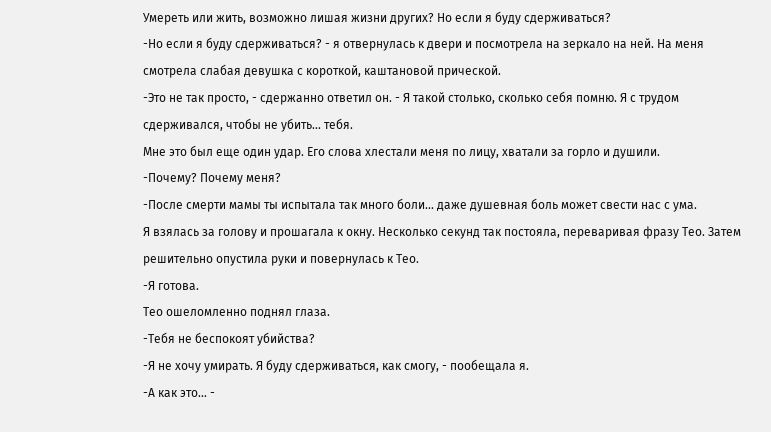Умереть или жить, возможно лишая жизни других? Но если я буду сдерживаться?
-Но если я буду сдерживаться? - я отвернулась к двери и посмотрела на зеркало на ней. На меня смотрела слабая девушка с короткой, каштановой прической.
-Это не так просто, - сдержанно ответил он. - Я такой столько, сколько себя помню. Я с трудом сдерживался, чтобы не убить... тебя.
Мне это был еще один удар. Его слова хлестали меня по лицу, хватали за горло и душили.
-Почему? Почему меня?
-После смерти мамы ты испытала так много боли... даже душевная боль может свести нас с ума.
Я взялась за голову и прошагала к окну. Несколько секунд так постояла, переваривая фразу Тео. Затем решительно опустила руки и повернулась к Тео.
-Я готова.
Тео ошеломленно поднял глаза.
-Тебя не беспокоят убийства?
-Я не хочу умирать. Я буду сдерживаться, как смогу, - пообещала я.
-А как это... -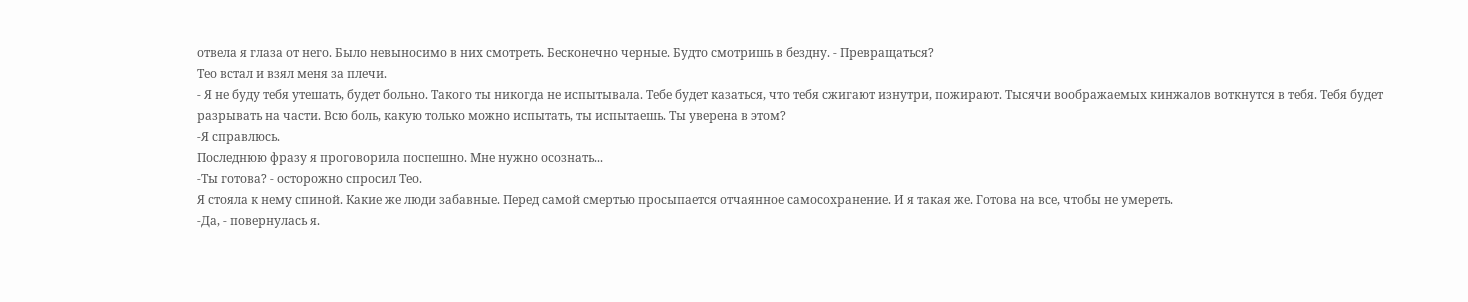отвела я глаза от него. Было невыносимо в них смотреть. Бесконечно черные. Будто смотришь в бездну. - Превращаться?
Тео встал и взял меня за плечи.
- Я не буду тебя утешать, будет больно. Такого ты никогда не испытывала. Тебе будет казаться, что тебя сжигают изнутри, пожирают. Тысячи воображаемых кинжалов воткнутся в тебя. Тебя будет разрывать на части. Всю боль, какую только можно испытать, ты испытаешь. Ты уверена в этом?
-Я справлюсь.
Последнюю фразу я проговорила поспешно. Мне нужно осознать...
-Ты готова? - осторожно спросил Тео.
Я стояла к нему спиной. Какие же люди забавные. Перед самой смертью просыпается отчаянное самосохранение. И я такая же. Готова на все, чтобы не умереть.
-Да, - повернулась я.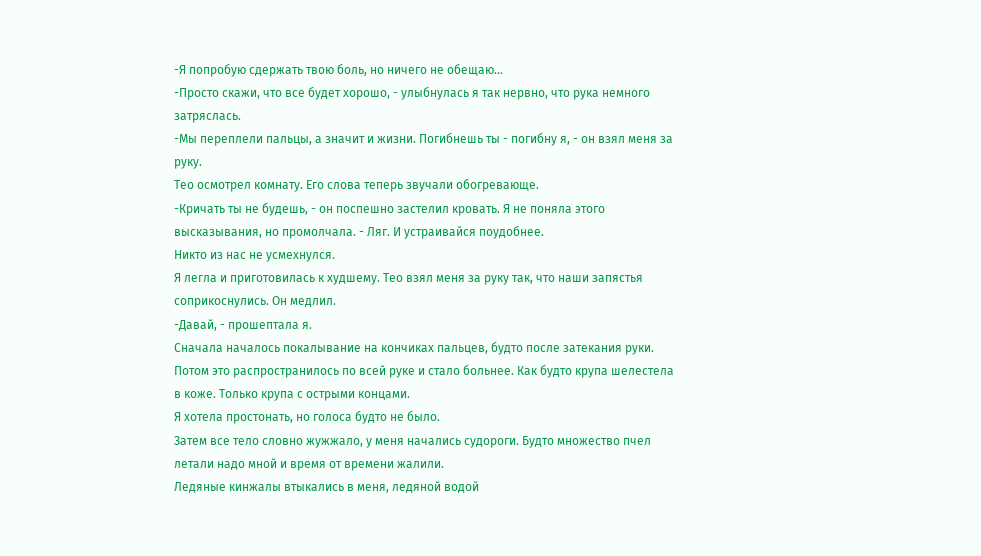-Я попробую сдержать твою боль, но ничего не обещаю...
-Просто скажи, что все будет хорошо, - улыбнулась я так нервно, что рука немного затряслась.
-Мы переплели пальцы, а значит и жизни. Погибнешь ты - погибну я, - он взял меня за руку.
Тео осмотрел комнату. Его слова теперь звучали обогревающе.
-Кричать ты не будешь, - он поспешно застелил кровать. Я не поняла этого высказывания, но промолчала. - Ляг. И устраивайся поудобнее.
Никто из нас не усмехнулся.
Я легла и приготовилась к худшему. Тео взял меня за руку так, что наши запястья соприкоснулись. Он медлил.
-Давай, - прошептала я.
Сначала началось покалывание на кончиках пальцев, будто после затекания руки. Потом это распространилось по всей руке и стало больнее. Как будто крупа шелестела в коже. Только крупа с острыми концами.
Я хотела простонать, но голоса будто не было.
Затем все тело словно жужжало, у меня начались судороги. Будто множество пчел летали надо мной и время от времени жалили.
Ледяные кинжалы втыкались в меня, ледяной водой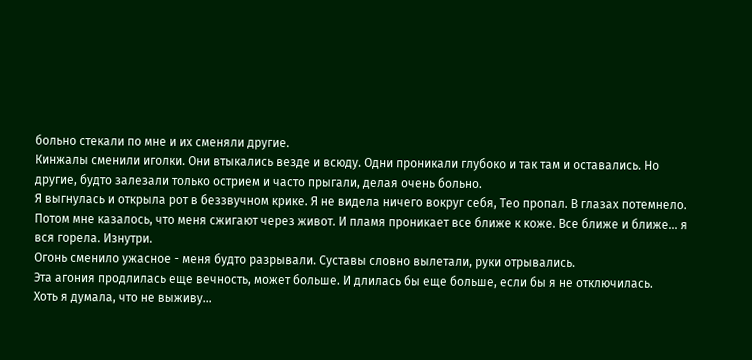больно стекали по мне и их сменяли другие.
Кинжалы сменили иголки. Они втыкались везде и всюду. Одни проникали глубоко и так там и оставались. Но другие, будто залезали только острием и часто прыгали, делая очень больно.
Я выгнулась и открыла рот в беззвучном крике. Я не видела ничего вокруг себя, Тео пропал. В глазах потемнело.
Потом мне казалось, что меня сжигают через живот. И пламя проникает все ближе к коже. Все ближе и ближе... я вся горела. Изнутри.
Огонь сменило ужасное - меня будто разрывали. Суставы словно вылетали, руки отрывались.
Эта агония продлилась еще вечность, может больше. И длилась бы еще больше, если бы я не отключилась.
Хоть я думала, что не выживу...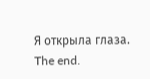Я открыла глаза.
The end.